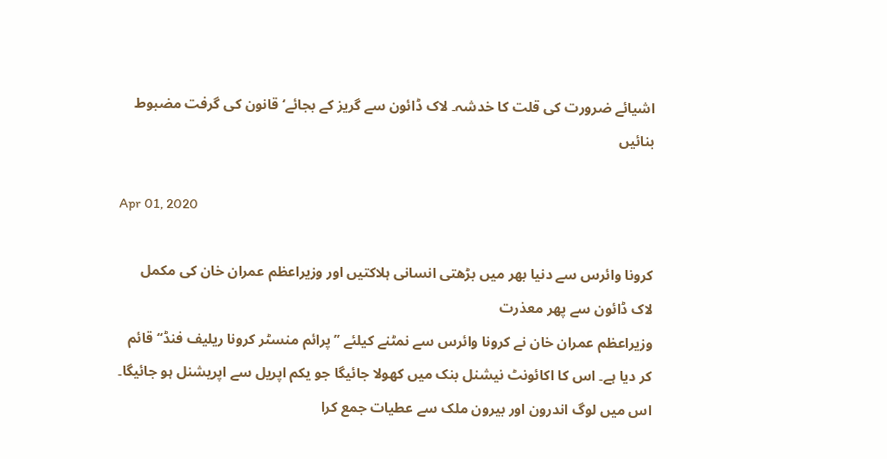اشیائے ضرورت کی قلت کا خدشہ۔ لاک ڈائون سے گریز کے بجائے‘ قانون کی گرفت مضبوط بنائیں

Apr 01, 2020

کرونا وائرس سے دنیا بھر میں بڑھتی انسانی ہلاکتیں اور وزیراعظم عمران خان کی مکمل لاک ڈائون سے پھر معذرت
وزیراعظم عمران خان نے کرونا وائرس سے نمٹنے کیلئے ’’پرائم منسٹر کرونا ریلیف فنڈ‘‘ قائم کر دیا ہے۔ اس کا اکائونٹ نیشنل بنک میں کھولا جائیگا جو یکم اپریل سے اپریشنل ہو جائیگا۔ اس میں لوگ اندرون اور بیرون ملک سے عطیات جمع کرا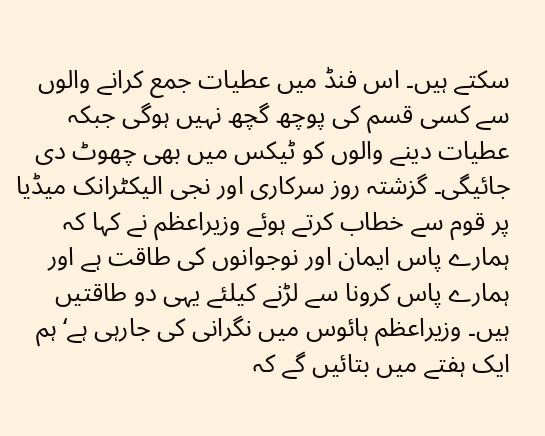سکتے ہیں۔ اس فنڈ میں عطیات جمع کرانے والوں سے کسی قسم کی پوچھ گچھ نہیں ہوگی جبکہ عطیات دینے والوں کو ٹیکس میں بھی چھوٹ دی جائیگی۔ گزشتہ روز سرکاری اور نجی الیکٹرانک میڈیا پر قوم سے خطاب کرتے ہوئے وزیراعظم نے کہا کہ ہمارے پاس ایمان اور نوجوانوں کی طاقت ہے اور ہمارے پاس کرونا سے لڑنے کیلئے یہی دو طاقتیں ہیں۔ وزیراعظم ہائوس میں نگرانی کی جارہی ہے‘ ہم ایک ہفتے میں بتائیں گے کہ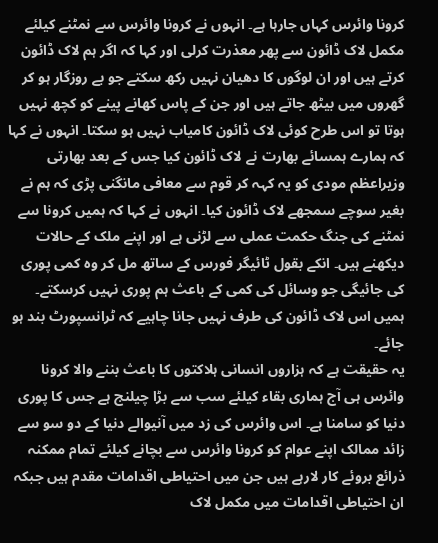کرونا وائرس کہاں جارہا ہے۔ انہوں نے کرونا وائرس سے نمٹنے کیلئے مکمل لاک ڈائون سے پھر معذرت کرلی اور کہا کہ اگر ہم لاک ڈائون کرتے ہیں اور ان لوگوں کا دھیان نہیں رکھ سکتے جو بے روزگار ہو کر گھروں میں بیٹھ جاتے ہیں اور جن کے پاس کھانے پینے کو کچھ نہیں ہوتا تو اس طرح کوئی لاک ڈائون کامیاب نہیں ہو سکتا۔ انہوں نے کہا کہ ہمارے ہمسائے بھارت نے لاک ڈائون کیا جس کے بعد بھارتی وزیراعظم مودی کو یہ کہہ کر قوم سے معافی مانگنی پڑی کہ ہم نے بغیر سوچے سمجھے لاک ڈائون کیا۔ انہوں نے کہا کہ ہمیں کرونا سے نمٹنے کی جنگ حکمت عملی سے لڑنی ہے اور اپنے ملک کے حالات دیکھنے ہیں۔ انکے بقول ٹائیگر فورس کے ساتھ مل کر وہ کمی پوری کی جائیگی جو وسائل کی کمی کے باعث ہم پوری نہیں کرسکتے۔ ہمیں اس لاک ڈائون کی طرف نہیں جانا چاہیے کہ ٹرانسپورٹ بند ہو جائے۔
یہ حقیقت ہے کہ ہزاروں انسانی ہلاکتوں کا باعث بننے والا کرونا وائرس ہی آج ہماری بقاء کیلئے سب سے بڑا چیلنج ہے جس کا پوری دنیا کو سامنا ہے۔ اس وائرس کی زد میں آنیوالے دنیا کے دو سو سے زائد ممالک اپنے عوام کو کرونا وائرس سے بچانے کیلئے تمام ممکنہ ذرائع بروئے کار لارہے ہیں جن میں احتیاطی اقدامات مقدم ہیں جبکہ ان احتیاطی اقدامات میں مکمل لاک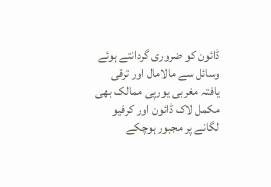ڈائون کو ضروری گردانتے ہوئے وسائل سے مالامال اور ترقی یافتہ مغربی یورپی ممالک بھی مکمل لاک ڈائون اور کرفیو لگانے پر مجبور ہوچکے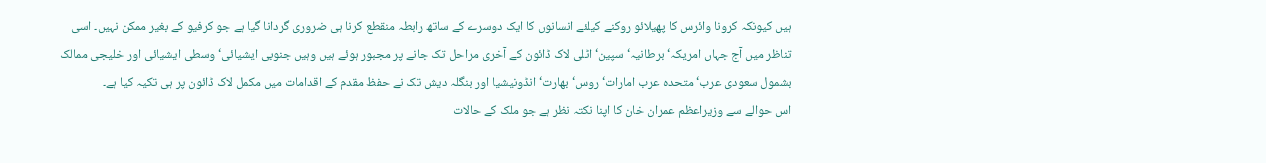ہیں کیونکہ کرونا وائرس کا پھیلائو روکنے کیلئے انسانوں کا ایک دوسرے کے ساتھ رابطہ منقطع کرنا ہی ضروری گردانا گیا ہے جو کرفیو کے بغیر ممکن نہیں۔ اسی تناظر میں آج جہاں امریکہ‘ برطانیہ‘ سپین‘ اٹلی لاک ڈائون کے آخری مراحل تک جانے پر مجبور ہوئے ہیں وہیں جنوبی ایشیائی‘ وسطی ایشیائی اور خلیجی ممالک بشمول سعودی عرب‘ متحدہ عرب امارات‘ روس‘ بھارت‘ انڈونیشیا اور بنگلہ دیش تک نے حفظ مقدم کے اقدامات میں مکمل لاک ڈائون پر ہی تکیہ کیا ہے۔
اس حوالے سے وزیراعظم عمران خان کا اپنا نکتہ نظر ہے جو ملک کے حالات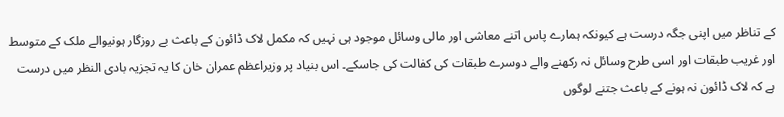کے تناظر میں اپنی جگہ درست ہے کیونکہ ہمارے پاس اتنے معاشی اور مالی وسائل موجود ہی نہیں کہ مکمل لاک ڈائون کے باعث بے روزگار ہونیوالے ملک کے متوسط اور غریب طبقات اور اسی طرح وسائل نہ رکھنے والے دوسرے طبقات کی کفالت کی جاسکے۔ اس بنیاد پر وزیراعظم عمران خان کا یہ تجزیہ بادی النظر میں درست ہے کہ لاک ڈائون نہ ہونے کے باعث جتنے لوگوں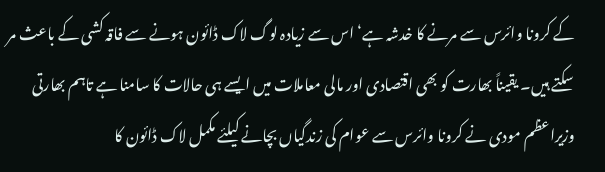کے کرونا وائرس سے مرنے کا خدشہ ہے‘ اس سے زیادہ لوگ لاک ڈائون ہونے سے فاقہ کشی کے باعث مر سکتے ہیں۔ یقیناً بھارت کو بھی اقتصادی اور مالی معاملات میں ایسے ہی حالات کا سامنا ہے تاہم بھارتی وزیراعظم مودی نے کرونا وائرس سے عوام کی زندگیاں بچانے کیلئے مکمل لاک ڈائون کا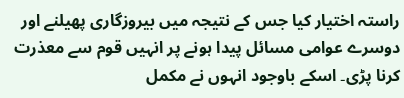راستہ اختیار کیا جس کے نتیجہ میں بیروزگاری پھیلنے اور دوسرے عوامی مسائل پیدا ہونے پر انہیں قوم سے معذرت کرنا پڑی۔ اسکے باوجود انہوں نے مکمل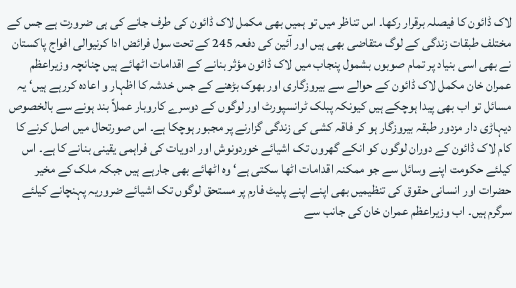لاک ڈائون کا فیصلہ برقرار رکھا۔ اس تناظر میں تو ہمیں بھی مکمل لاک ڈائون کی طرف جانے کی ہی ضرورت ہے جس کے مختلف طبقات زندگی کے لوگ متقاضی بھی ہیں اور آئین کی دفعہ 245 کے تحت سول فرائض ادا کرنیوالی افواج پاکستان نے بھی اسی بنیاد پر تمام صوبوں بشمول پنجاب میں لاک ڈائون مؤثر بنانے کے اقدامات اٹھائے ہیں چنانچہ وزیراعظم عمران خان مکمل لاک ڈائون کے حوالے سے بیروزگاری اور بھوک بڑھنے کے جس خدشہ کا اظہار و اعادہ کررہے ہیں‘ یہ مسائل تو اب بھی پیدا ہوچکے ہیں کیونکہ پبلک ٹرانسپورٹ اور لوگوں کے دوسرے کاروبار عملاً بند ہونے سے بالخصوص دیہاڑی دار مزدور طبقہ بیروزگار ہو کر فاقہ کشی کی زندگی گزارنے پر مجبور ہوچکا ہے۔ اس صورتحال میں اصل کرنے کا کام لاک ڈائون کے دوران لوگوں کو انکے گھروں تک اشیائے خوردونوش اور ادویات کی فراہمی یقینی بنانے کا ہے۔ اس کیلئے حکومت اپنے وسائل سے جو ممکنہ اقدامات اٹھا سکتی ہے‘ وہ اٹھائے بھی جارہے ہیں جبکہ ملک کے مخیر حضرات اور انسانی حقوق کی تنظیمیں بھی اپنے اپنے پلیٹ فارم پر مستحق لوگوں تک اشیائے ضروریہ پہنچانے کیلئے سرگرم ہیں۔ اب وزیراعظم عمران خان کی جانب سے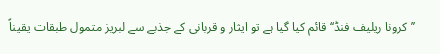’’کرونا ریلیف فنڈ‘‘ قائم کیا گیا ہے تو ایثار و قربانی کے جذبے سے لبریز متمول طبقات یقیناً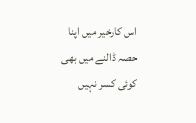اس کارخیر میں اپنا حصہ ڈالنے میں بھی کوئی کسر نہیں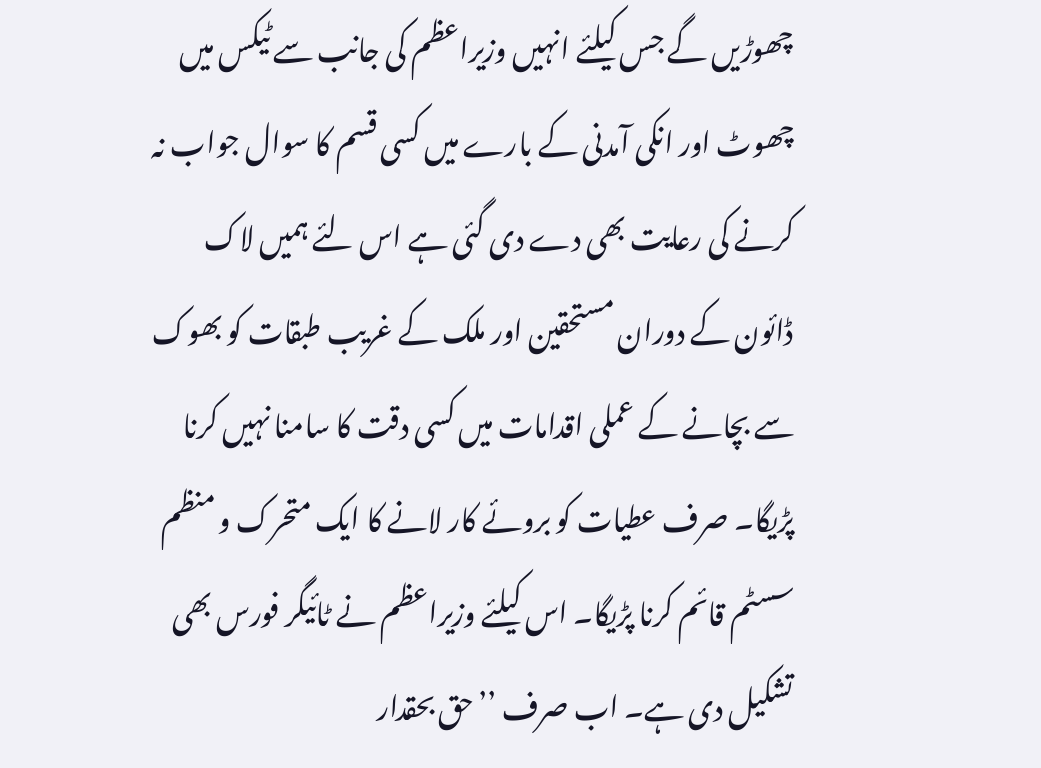چھوڑیں گے جس کیلئے انہیں وزیراعظم کی جانب سے ٹیکس میں چھوٹ اور انکی آمدنی کے بارے میں کسی قسم کا سوال جواب نہ کرنے کی رعایت بھی دے دی گئی ہے اس لئے ہمیں لاک ڈائون کے دوران مستحقین اور ملک کے غریب طبقات کو بھوک سے بچانے کے عملی اقدامات میں کسی دقت کا سامنا نہیں کرنا پڑیگا۔ صرف عطیات کو بروئے کار لانے کا ایک متحرک و منظم سسٹم قائم کرنا پڑیگا۔ اس کیلئے وزیراعظم نے ٹائیگر فورس بھی تشکیل دی ہے۔ اب صرف ’’حق بحقدار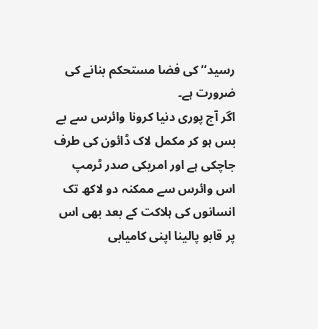رسید‘‘ کی فضا مستحکم بنانے کی ضرورت ہے۔
اگر آج پوری دنیا کرونا وائرس سے بے بس ہو کر مکمل لاک ڈائون کی طرف جاچکی ہے اور امریکی صدر ٹرمپ اس وائرس سے ممکنہ دو لاکھ تک انسانوں کی ہلاکت کے بعد بھی اس پر قابو پالینا اپنی کامیابی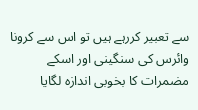سے تعبیر کررہے ہیں تو اس سے کرونا وائرس کی سنگینی اور اسکے مضمرات کا بخوبی اندازہ لگایا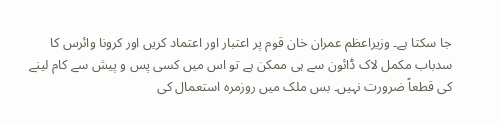جا سکتا ہے۔ وزیراعظم عمران خان قوم پر اعتبار اور اعتماد کریں اور کرونا وائرس کا سدباب مکمل لاک ڈائون سے ہی ممکن ہے تو اس میں کسی پس و پیش سے کام لینے کی قطعاً ضرورت نہیں۔ بس ملک میں روزمرہ استعمال کی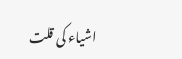اشیاء کی قلت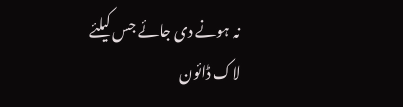نہ ہونے دی جائے جس کیلئے لاک ڈائون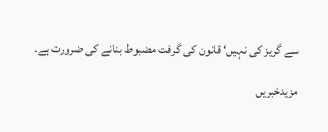سے گریز کی نہیں‘ قانون کی گرفت مضبوط بنانے کی ضرورت ہے۔

مزیدخبریں